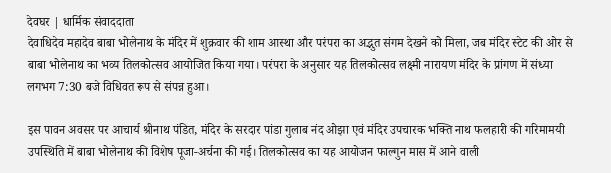देवघर | धार्मिक संवाददाता
देवाधिदेव महादेव बाबा भोलेनाथ के मंदिर में शुक्रवार की शाम आस्था और परंपरा का अद्भुत संगम देखने को मिला, जब मंदिर स्टेट की ओर से बाबा भोलेनाथ का भव्य तिलकोत्सव आयोजित किया गया। परंपरा के अनुसार यह तिलकोत्सव लक्ष्मी नारायण मंदिर के प्रांगण में संध्या लगभग 7:30 बजे विधिवत रूप से संपन्न हुआ।

इस पावन अवसर पर आचार्य श्रीनाथ पंडित, मंदिर के सरदार पांडा गुलाब नंद ओझा एवं मंदिर उपचारक भक्ति नाथ फलहारी की गरिमामयी उपस्थिति में बाबा भोलेनाथ की विशेष पूजा-अर्चना की गई। तिलकोत्सव का यह आयोजन फाल्गुन मास में आने वाली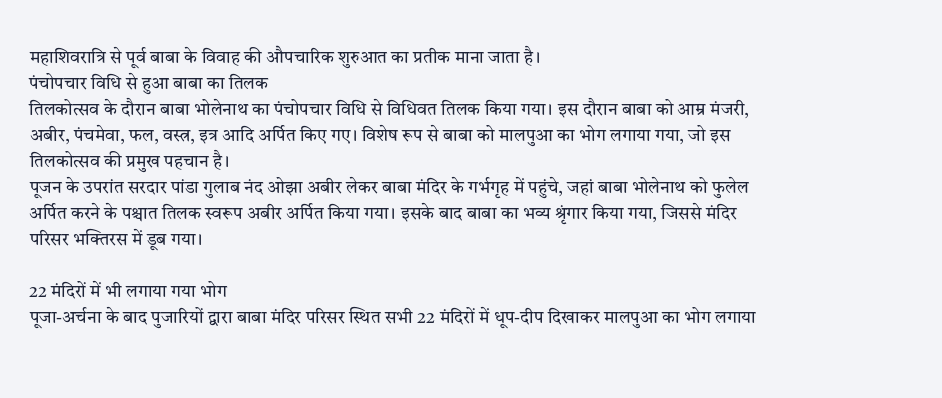महाशिवरात्रि से पूर्व बाबा के विवाह की औपचारिक शुरुआत का प्रतीक माना जाता है।
पंचोपचार विधि से हुआ बाबा का तिलक
तिलकोत्सव के दौरान बाबा भोलेनाथ का पंचोपचार विधि से विधिवत तिलक किया गया। इस दौरान बाबा को आम्र मंजरी, अबीर, पंचमेवा, फल, वस्त्र, इत्र आदि अर्पित किए गए। विशेष रूप से बाबा को मालपुआ का भोग लगाया गया, जो इस तिलकोत्सव की प्रमुख पहचान है।
पूजन के उपरांत सरदार पांडा गुलाब नंद ओझा अबीर लेकर बाबा मंदिर के गर्भगृह में पहुंचे, जहां बाबा भोलेनाथ को फुलेल अर्पित करने के पश्चात तिलक स्वरूप अबीर अर्पित किया गया। इसके बाद बाबा का भव्य श्रृंगार किया गया, जिससे मंदिर परिसर भक्तिरस में डूब गया।

22 मंदिरों में भी लगाया गया भोग
पूजा-अर्चना के बाद पुजारियों द्वारा बाबा मंदिर परिसर स्थित सभी 22 मंदिरों में धूप-दीप दिखाकर मालपुआ का भोग लगाया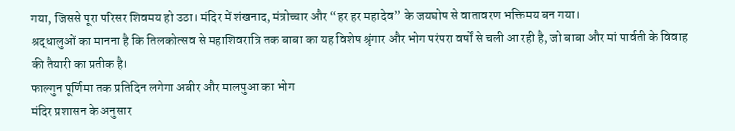गया, जिससे पूरा परिसर शिवमय हो उठा। मंदिर में शंखनाद, मंत्रोच्चार और “हर हर महादेव” के जयघोष से वातावरण भक्तिमय बन गया।
श्रद्धालुओं का मानना है कि तिलकोत्सव से महाशिवरात्रि तक बाबा का यह विशेष श्रृंगार और भोग परंपरा वर्षों से चली आ रही है, जो बाबा और मां पार्वती के विवाह की तैयारी का प्रतीक है।
फाल्गुन पूर्णिमा तक प्रतिदिन लगेगा अबीर और मालपुआ का भोग
मंदिर प्रशासन के अनुसार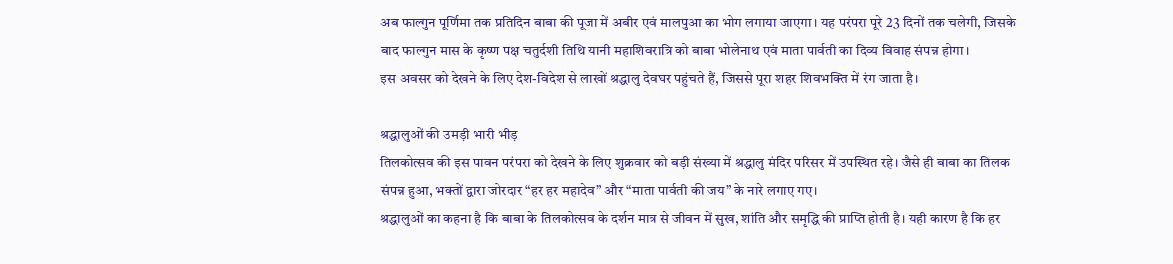अब फाल्गुन पूर्णिमा तक प्रतिदिन बाबा की पूजा में अबीर एवं मालपुआ का भोग लगाया जाएगा। यह परंपरा पूरे 23 दिनों तक चलेगी, जिसके बाद फाल्गुन मास के कृष्ण पक्ष चतुर्दशी तिथि यानी महाशिवरात्रि को बाबा भोलेनाथ एवं माता पार्वती का दिव्य विवाह संपन्न होगा।
इस अवसर को देखने के लिए देश-विदेश से लाखों श्रद्धालु देवघर पहुंचते हैं, जिससे पूरा शहर शिवभक्ति में रंग जाता है।

श्रद्धालुओं की उमड़ी भारी भीड़
तिलकोत्सव की इस पावन परंपरा को देखने के लिए शुक्रवार को बड़ी संख्या में श्रद्धालु मंदिर परिसर में उपस्थित रहे। जैसे ही बाबा का तिलक संपन्न हुआ, भक्तों द्वारा जोरदार “हर हर महादेव” और “माता पार्वती की जय” के नारे लगाए गए।
श्रद्धालुओं का कहना है कि बाबा के तिलकोत्सव के दर्शन मात्र से जीवन में सुख, शांति और समृद्धि की प्राप्ति होती है। यही कारण है कि हर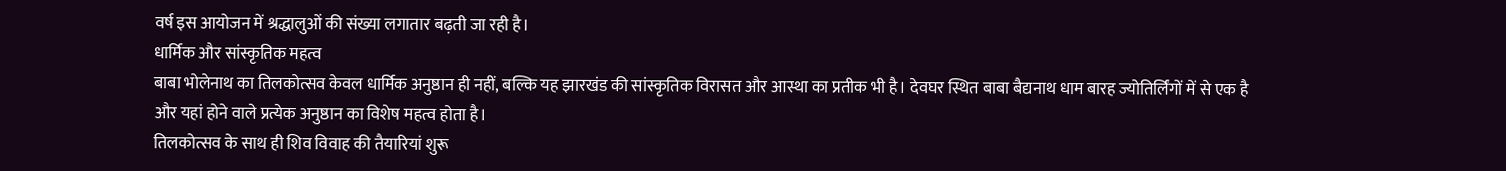वर्ष इस आयोजन में श्रद्धालुओं की संख्या लगातार बढ़ती जा रही है।
धार्मिक और सांस्कृतिक महत्व
बाबा भोलेनाथ का तिलकोत्सव केवल धार्मिक अनुष्ठान ही नहीं, बल्कि यह झारखंड की सांस्कृतिक विरासत और आस्था का प्रतीक भी है। देवघर स्थित बाबा बैद्यनाथ धाम बारह ज्योतिर्लिंगों में से एक है और यहां होने वाले प्रत्येक अनुष्ठान का विशेष महत्व होता है।
तिलकोत्सव के साथ ही शिव विवाह की तैयारियां शुरू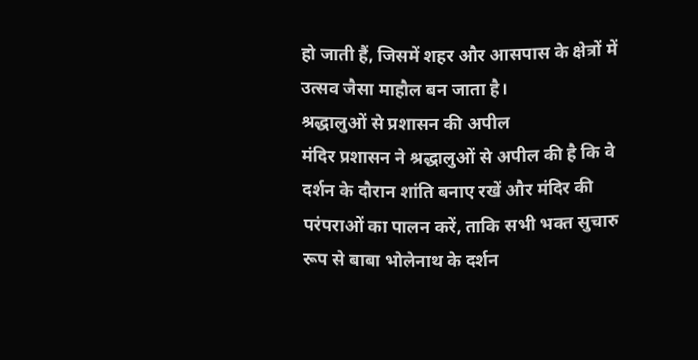हो जाती हैं, जिसमें शहर और आसपास के क्षेत्रों में उत्सव जैसा माहौल बन जाता है।
श्रद्धालुओं से प्रशासन की अपील
मंदिर प्रशासन ने श्रद्धालुओं से अपील की है कि वे दर्शन के दौरान शांति बनाए रखें और मंदिर की परंपराओं का पालन करें, ताकि सभी भक्त सुचारु रूप से बाबा भोलेनाथ के दर्शन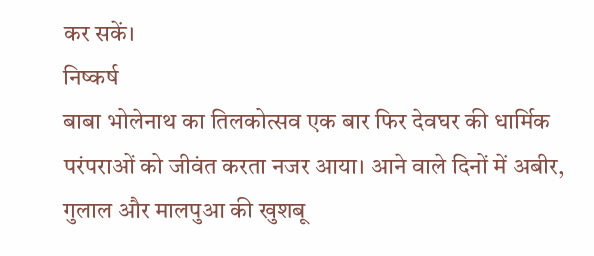कर सकें।
निष्कर्ष
बाबा भोलेनाथ का तिलकोत्सव एक बार फिर देवघर की धार्मिक परंपराओं को जीवंत करता नजर आया। आने वाले दिनों में अबीर, गुलाल और मालपुआ की खुशबू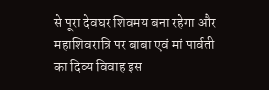से पूरा देवघर शिवमय बना रहेगा और महाशिवरात्रि पर बाबा एवं मां पार्वती का दिव्य विवाह इस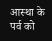आस्था के पर्व को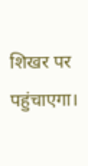शिखर पर पहुंचाएगा।